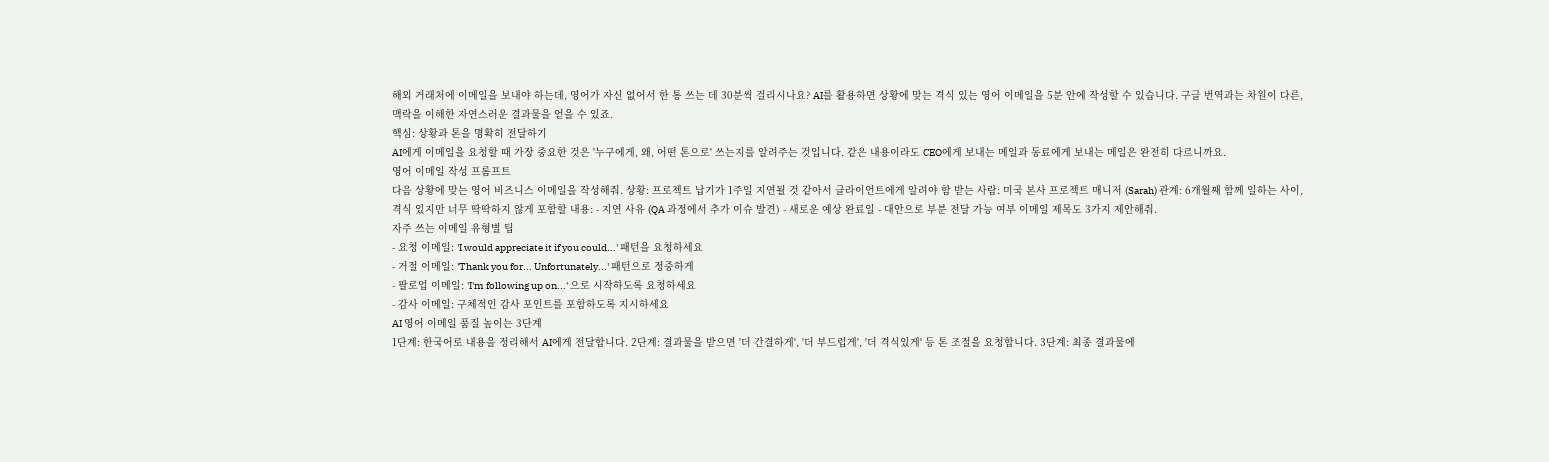해외 거래처에 이메일을 보내야 하는데, 영어가 자신 없어서 한 통 쓰는 데 30분씩 걸리시나요? AI를 활용하면 상황에 맞는 격식 있는 영어 이메일을 5분 안에 작성할 수 있습니다. 구글 번역과는 차원이 다른, 맥락을 이해한 자연스러운 결과물을 얻을 수 있죠.
핵심: 상황과 톤을 명확히 전달하기
AI에게 이메일을 요청할 때 가장 중요한 것은 '누구에게, 왜, 어떤 톤으로' 쓰는지를 알려주는 것입니다. 같은 내용이라도 CEO에게 보내는 메일과 동료에게 보내는 메일은 완전히 다르니까요.
영어 이메일 작성 프롬프트
다음 상황에 맞는 영어 비즈니스 이메일을 작성해줘. 상황: 프로젝트 납기가 1주일 지연될 것 같아서 클라이언트에게 알려야 함 받는 사람: 미국 본사 프로젝트 매니저 (Sarah) 관계: 6개월째 함께 일하는 사이, 격식 있지만 너무 딱딱하지 않게 포함할 내용: - 지연 사유 (QA 과정에서 추가 이슈 발견) - 새로운 예상 완료일 - 대안으로 부분 전달 가능 여부 이메일 제목도 3가지 제안해줘.
자주 쓰는 이메일 유형별 팁
- 요청 이메일: 'I would appreciate it if you could...' 패턴을 요청하세요
- 거절 이메일: 'Thank you for... Unfortunately...' 패턴으로 정중하게
- 팔로업 이메일: 'I'm following up on...' 으로 시작하도록 요청하세요
- 감사 이메일: 구체적인 감사 포인트를 포함하도록 지시하세요
AI 영어 이메일 품질 높이는 3단계
1단계: 한국어로 내용을 정리해서 AI에게 전달합니다. 2단계: 결과물을 받으면 '더 간결하게', '더 부드럽게', '더 격식있게' 등 톤 조절을 요청합니다. 3단계: 최종 결과물에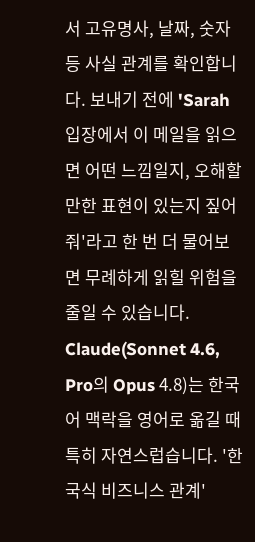서 고유명사, 날짜, 숫자 등 사실 관계를 확인합니다. 보내기 전에 'Sarah 입장에서 이 메일을 읽으면 어떤 느낌일지, 오해할 만한 표현이 있는지 짚어줘'라고 한 번 더 물어보면 무례하게 읽힐 위험을 줄일 수 있습니다.
Claude(Sonnet 4.6, Pro의 Opus 4.8)는 한국어 맥락을 영어로 옮길 때 특히 자연스럽습니다. '한국식 비즈니스 관계'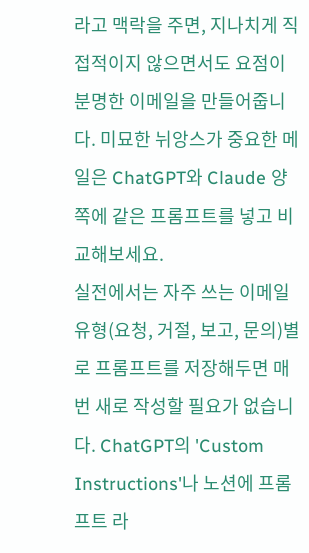라고 맥락을 주면, 지나치게 직접적이지 않으면서도 요점이 분명한 이메일을 만들어줍니다. 미묘한 뉘앙스가 중요한 메일은 ChatGPT와 Claude 양쪽에 같은 프롬프트를 넣고 비교해보세요.
실전에서는 자주 쓰는 이메일 유형(요청, 거절, 보고, 문의)별로 프롬프트를 저장해두면 매번 새로 작성할 필요가 없습니다. ChatGPT의 'Custom Instructions'나 노션에 프롬프트 라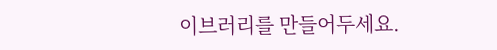이브러리를 만들어두세요.